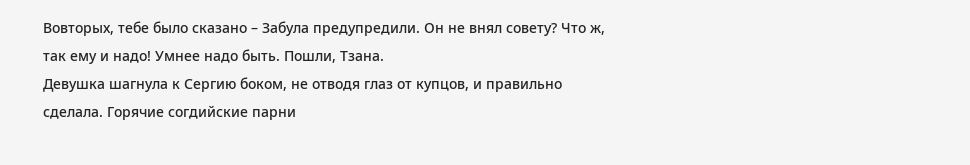Вовторых, тебе было сказано – Забула предупредили. Он не внял совету? Что ж, так ему и надо! Умнее надо быть. Пошли, Тзана.
Девушка шагнула к Сергию боком, не отводя глаз от купцов, и правильно сделала. Горячие согдийские парни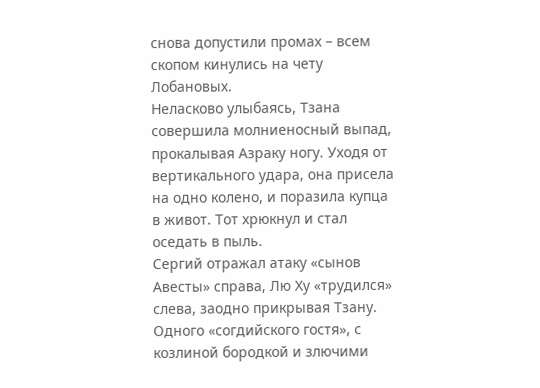снова допустили промах – всем скопом кинулись на чету Лобановых.
Неласково улыбаясь, Тзана совершила молниеносный выпад, прокалывая Азраку ногу. Уходя от вертикального удара, она присела на одно колено, и поразила купца в живот. Тот хрюкнул и стал оседать в пыль.
Сергий отражал атаку «сынов Авесты» справа, Лю Ху «трудился» слева, заодно прикрывая Тзану. Одного «согдийского гостя», с козлиной бородкой и злючими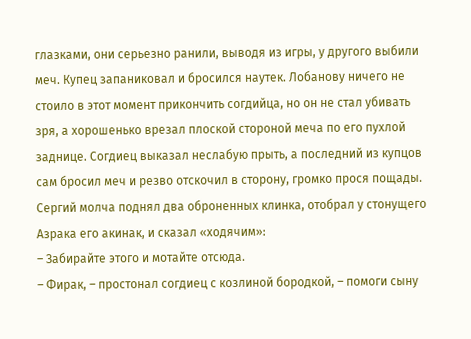глазками, они серьезно ранили, выводя из игры, у другого выбили меч. Купец запаниковал и бросился наутек. Лобанову ничего не стоило в этот момент прикончить согдийца, но он не стал убивать зря, а хорошенько врезал плоской стороной меча по его пухлой заднице. Согдиец выказал неслабую прыть, а последний из купцов сам бросил меч и резво отскочил в сторону, громко прося пощады.
Сергий молча поднял два оброненных клинка, отобрал у стонущего Азрака его акинак, и сказал «ходячим»:
– Забирайте этого и мотайте отсюда.
– Фирак, – простонал согдиец с козлиной бородкой, – помоги сыну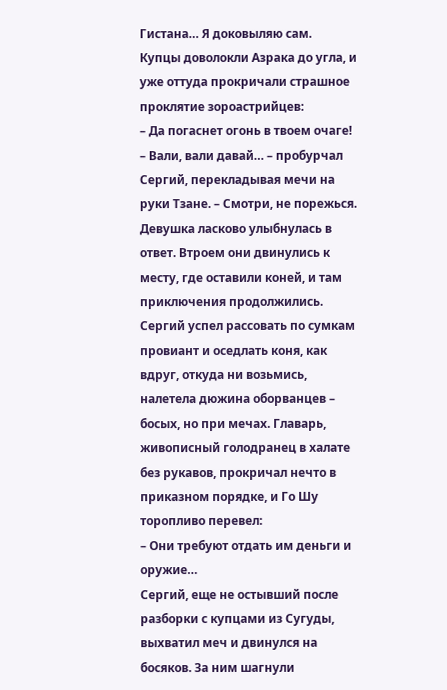Гистана… Я доковыляю сам.
Купцы доволокли Азрака до угла, и уже оттуда прокричали страшное проклятие зороастрийцев:
– Да погаснет огонь в твоем очаге!
– Вали, вали давай… – пробурчал Сергий, перекладывая мечи на руки Тзане. – Смотри, не порежься.
Девушка ласково улыбнулась в ответ. Втроем они двинулись к месту, где оставили коней, и там приключения продолжились.
Сергий успел рассовать по сумкам провиант и оседлать коня, как вдруг, откуда ни возьмись, налетела дюжина оборванцев – босых, но при мечах. Главарь, живописный голодранец в халате без рукавов, прокричал нечто в приказном порядке, и Го Шу торопливо перевел:
– Они требуют отдать им деньги и оружие…
Сергий, еще не остывший после разборки с купцами из Сугуды, выхватил меч и двинулся на босяков. За ним шагнули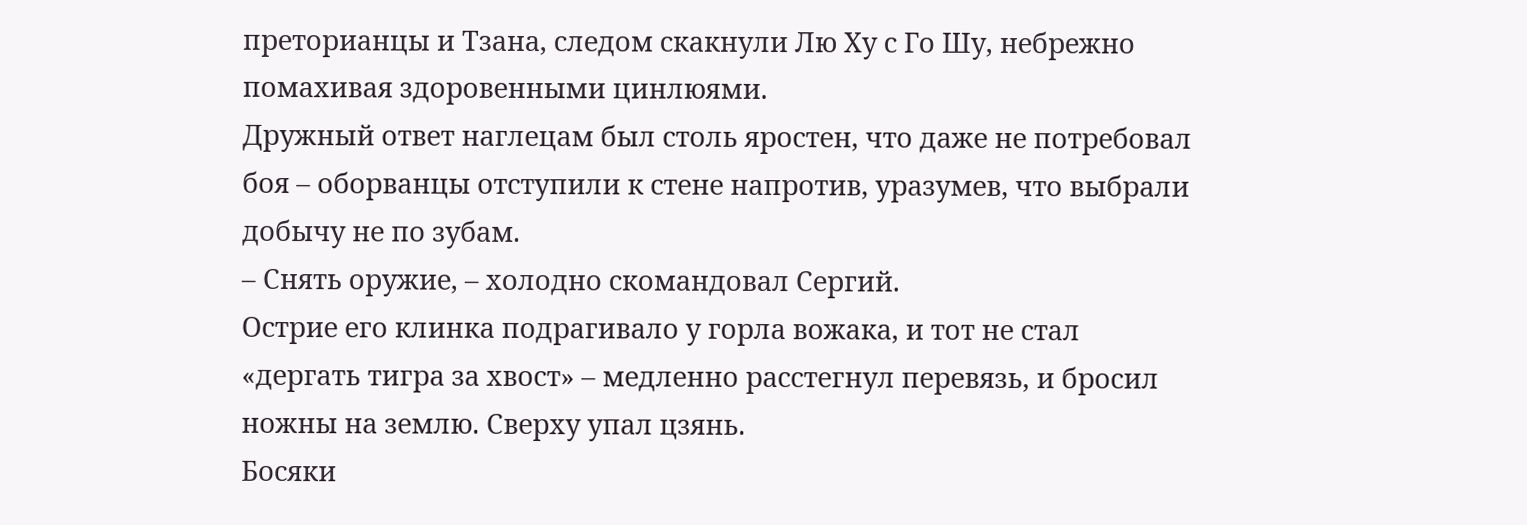преторианцы и Тзана, следом скакнули Лю Ху с Го Шу, небрежно помахивая здоровенными цинлюями.
Дружный ответ наглецам был столь яростен, что даже не потребовал боя – оборванцы отступили к стене напротив, уразумев, что выбрали добычу не по зубам.
– Снять оружие, – холодно скомандовал Сергий.
Острие его клинка подрагивало у горла вожака, и тот не стал «дергать тигра за хвост» – медленно расстегнул перевязь, и бросил ножны на землю. Сверху упал цзянь.
Босяки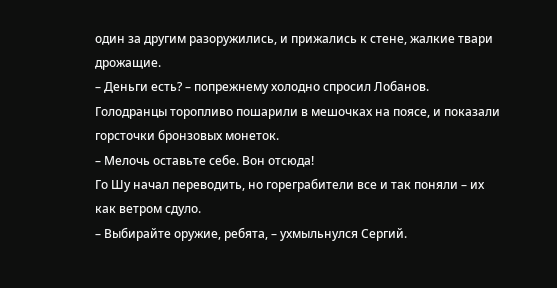один за другим разоружились, и прижались к стене, жалкие твари дрожащие.
– Деньги есть? – попрежнему холодно спросил Лобанов.
Голодранцы торопливо пошарили в мешочках на поясе, и показали горсточки бронзовых монеток.
– Мелочь оставьте себе. Вон отсюда!
Го Шу начал переводить, но гореграбители все и так поняли – их как ветром сдуло.
– Выбирайте оружие, ребята, – ухмыльнулся Сергий.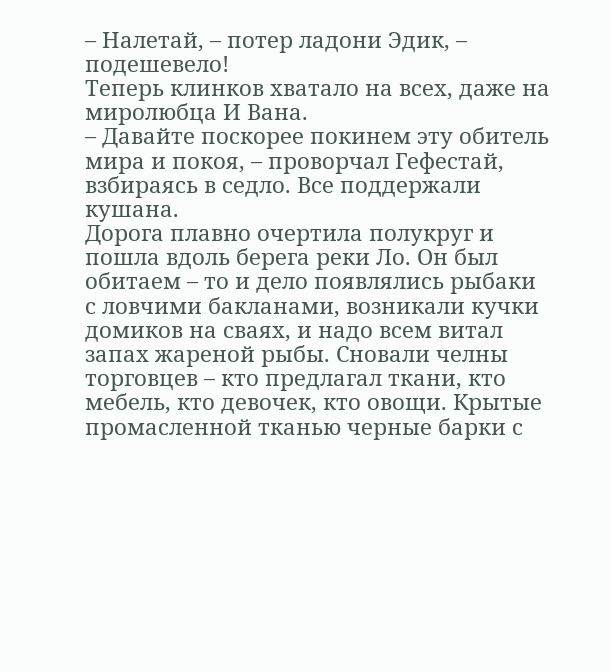– Налетай, – потер ладони Эдик, – подешевело!
Теперь клинков хватало на всех, даже на миролюбца И Вана.
– Давайте поскорее покинем эту обитель мира и покоя, – проворчал Гефестай, взбираясь в седло. Все поддержали кушана.
Дорога плавно очертила полукруг и пошла вдоль берега реки Ло. Он был обитаем – то и дело появлялись рыбаки с ловчими бакланами, возникали кучки домиков на сваях, и надо всем витал запах жареной рыбы. Сновали челны торговцев – кто предлагал ткани, кто мебель, кто девочек, кто овощи. Крытые промасленной тканью черные барки с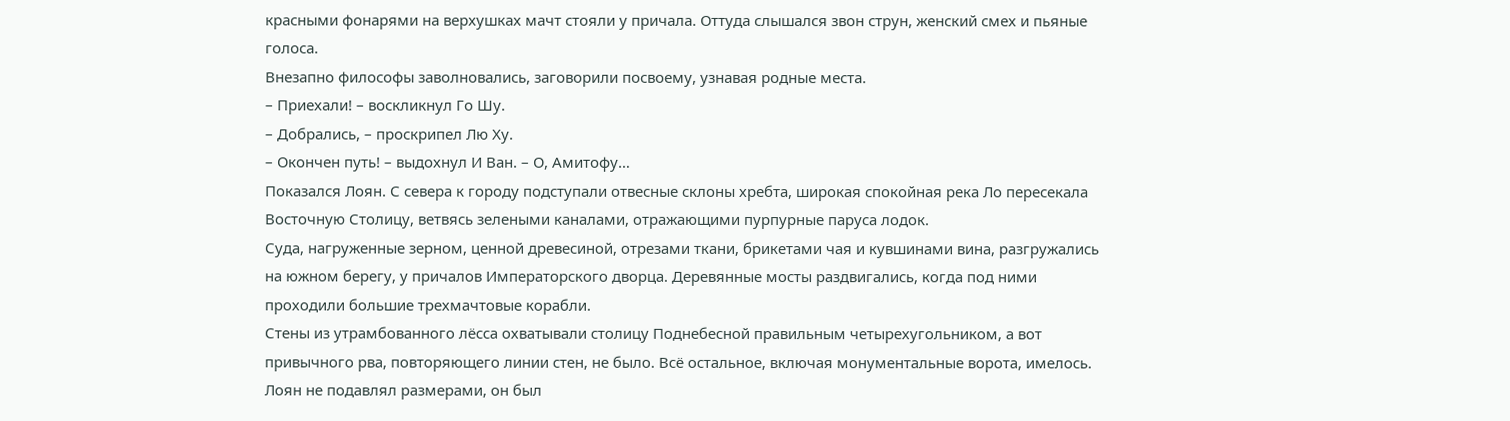красными фонарями на верхушках мачт стояли у причала. Оттуда слышался звон струн, женский смех и пьяные голоса.
Внезапно философы заволновались, заговорили посвоему, узнавая родные места.
– Приехали! – воскликнул Го Шу.
– Добрались, – проскрипел Лю Ху.
– Окончен путь! – выдохнул И Ван. – О, Амитофу…
Показался Лоян. С севера к городу подступали отвесные склоны хребта, широкая спокойная река Ло пересекала Восточную Столицу, ветвясь зелеными каналами, отражающими пурпурные паруса лодок.
Суда, нагруженные зерном, ценной древесиной, отрезами ткани, брикетами чая и кувшинами вина, разгружались на южном берегу, у причалов Императорского дворца. Деревянные мосты раздвигались, когда под ними проходили большие трехмачтовые корабли.
Стены из утрамбованного лёсса охватывали столицу Поднебесной правильным четырехугольником, а вот привычного рва, повторяющего линии стен, не было. Всё остальное, включая монументальные ворота, имелось.
Лоян не подавлял размерами, он был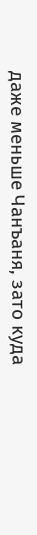даже меньше Чанъаня, зато куда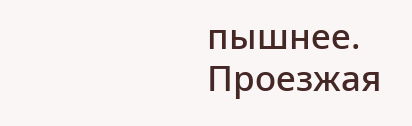пышнее.
Проезжая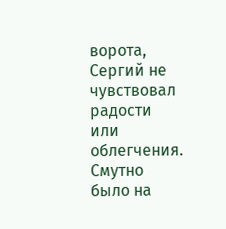ворота, Сергий не чувствовал радости или облегчения. Смутно было на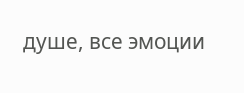душе, все эмоции